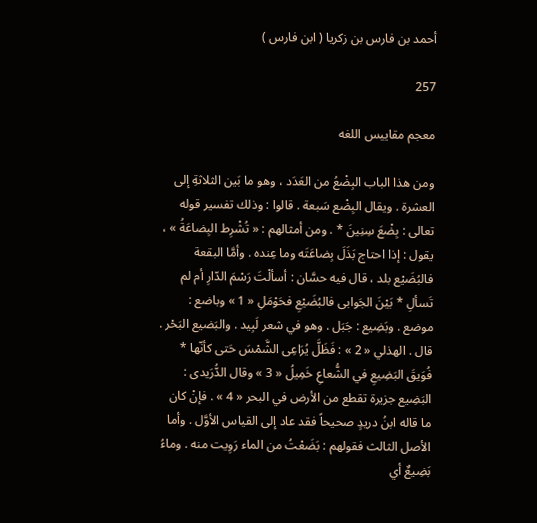أحمد بن فارس بن زكريا ( ابن فارس )

257

معجم مقاييس اللغه

ومن هذا الباب البِضْعُ من العَدَد ، وهو ما بَين الثلاثةِ إلى العشرة . ويقال البِضْع سَبعة . قالوا : وذلك تفسير قوله تعالى : بِضْعَ سِنِينَ * . ومن أمثالهم : « تُشْرِط البِضاعَةُ » ، يقول : إذا احتاج بَذَلَ بِضاعَتَه وما عِنده . وأمَّا البقعة فالبُضَيْع بلد ، قال فيه حسَّان : أسألْتَ رَسْمَ الدّارِ أم لم تَسألِ * بَيْنَ الجَوابى فالبُضَيْعِ فحَوْمَلِ « 1 » وباضع : موضع . وبَضِيع : جَبَل . وهو في شعر لَبِيد . والبَضيع البَحْر . قال . الهذلي « 2 » : فَظَلَّ يُرَاعِى الشَّمْسَ حَتى كأنّها * فُوَيقَ البَضِيعِ في الشُّعاعِ خَمِيلُ « 3 » وقال الدُّرَيدى : البَضِيع جزيرة تقطع من الأرض في البحر « 4 » . فإنْ كان ما قاله ابنُ دريدٍ صحيحاً فقد عاد إلى القياس الأوَّل . وأما الأصل الثالث فقولهم : بَضَعْتُ من الماء رَوِيت منه . وماءُ بَضِيعٌ أي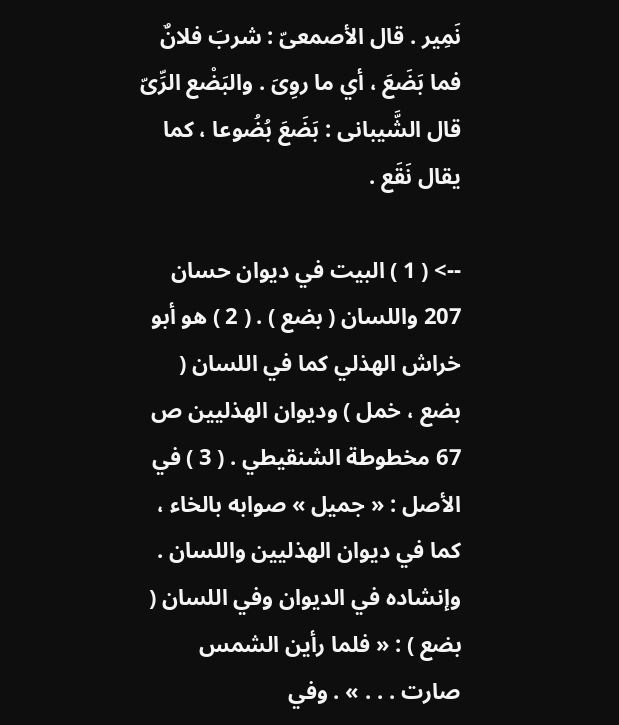نَمِير . قال الأصمعىّ : شربَ فلانٌ فما بَضَعَ ، أي ما روِىَ . والبَضْع الرِّىّ قال الشَّيبانى : بَضَعَ بُضُوعا ، كما يقال نَقَع .

--> ( 1 ) البيت في ديوان حسان 207 واللسان ( بضع ) . ( 2 ) هو أبو خراش الهذلي كما في اللسان ( بضع ، خمل ) وديوان الهذليين ص 67 مخطوطة الشنقيطي . ( 3 ) في الأصل : « جميل » صوابه بالخاء ، كما في ديوان الهذليين واللسان . وإنشاده في الديوان وفي اللسان ( بضع ) : « فلما رأين الشمس صارت . . . » . وفي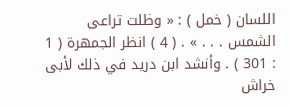اللسان ( خمل ) : « وظلت تراعى الشمس . . . » . ( 4 ) انظر الجمهرة ( 1 : 301 ) . وأنشد ابن دريد في ذلك لأبى خراش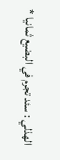الهذلي : سئد تجرم في البضيع ثمانيا *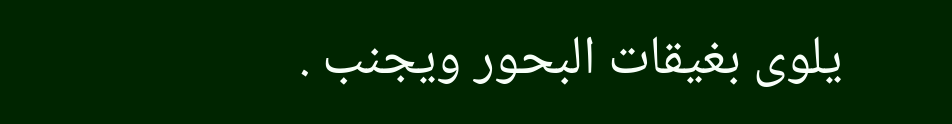يلوى بغيقات البحور ويجنب .